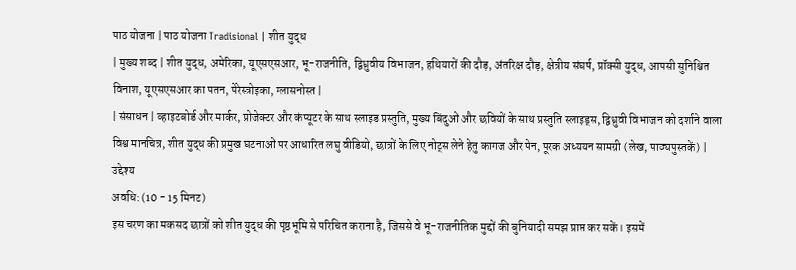पाठ योजना | पाठ योजना Tradisional | शीत युद्ध
| मुख्य शब्द | शीत युद्ध, अमेरिका, यूएसएसआर, भू-राजनीति, द्विध्रुवीय विभाजन, हथियारों की दौड़, अंतरिक्ष दौड़, क्षेत्रीय संघर्ष, प्रॉक्सी युद्ध, आपसी सुनिश्चित विनाश, यूएसएसआर का पतन, पेरेस्त्रोइका, ग्लासनोस्त |
| संसाधन | व्हाइटबोर्ड और मार्कर, प्रोजेक्टर और कंप्यूटर के साथ स्लाइड प्रस्तुति, मुख्य बिंदुओं और छवियों के साथ प्रस्तुति स्लाइड्स, द्विध्रुवी विभाजन को दर्शाने वाला विश्व मानचित्र, शीत युद्ध की प्रमुख घटनाओं पर आधारित लघु वीडियो, छात्रों के लिए नोट्स लेने हेतु कागज और पेन, पूरक अध्ययन सामग्री (लेख, पाठ्यपुस्तकें) |
उद्देश्य
अवधि: (10 - 15 मिनट)
इस चरण का मकसद छात्रों को शीत युद्ध की पृष्ठभूमि से परिचित कराना है, जिससे वे भू-राजनीतिक मुद्दों की बुनियादी समझ प्राप्त कर सकें। इसमें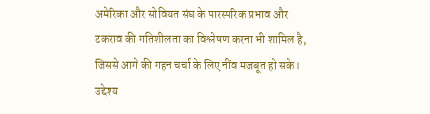अमेरिका और सोवियत संघ के पारस्परिक प्रभाव और टकराव की गतिशीलता का विश्लेषण करना भी शामिल है, जिससे आगे की गहन चर्चा के लिए नींव मजबूत हो सके।
उद्देश्य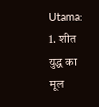Utama:
1. शीत युद्ध का मूल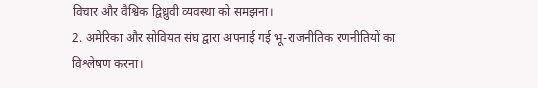विचार और वैश्विक द्विध्रुवी व्यवस्था को समझना।
2. अमेरिका और सोवियत संघ द्वारा अपनाई गई भू-राजनीतिक रणनीतियों का विश्लेषण करना।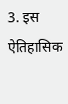3. इस ऐतिहासिक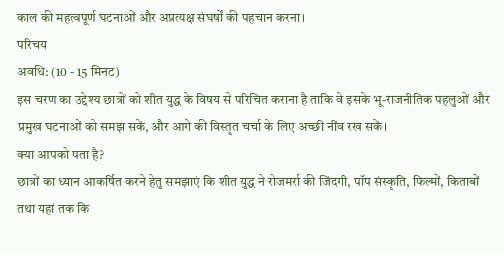काल की महत्वपूर्ण घटनाओं और अप्रत्यक्ष संघर्षों की पहचान करना।
परिचय
अवधि: (10 - 15 मिनट)
इस चरण का उद्देश्य छात्रों को शीत युद्ध के विषय से परिचित कराना है ताकि वे इसके भू-राजनीतिक पहलुओं और प्रमुख घटनाओं को समझ सकें, और आगे की विस्तृत चर्चा के लिए अच्छी नींव रख सकें।
क्या आपको पता है?
छात्रों का ध्यान आकर्षित करने हेतु समझाएं कि शीत युद्ध ने रोजमर्रा की जिंदगी, पॉप संस्कृति, फिल्मों, किताबों तथा यहां तक कि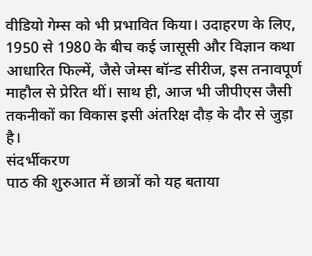वीडियो गेम्स को भी प्रभावित किया। उदाहरण के लिए, 1950 से 1980 के बीच कई जासूसी और विज्ञान कथा आधारित फिल्में, जैसे जेम्स बॉन्ड सीरीज, इस तनावपूर्ण माहौल से प्रेरित थीं। साथ ही, आज भी जीपीएस जैसी तकनीकों का विकास इसी अंतरिक्ष दौड़ के दौर से जुड़ा है।
संदर्भीकरण
पाठ की शुरुआत में छात्रों को यह बताया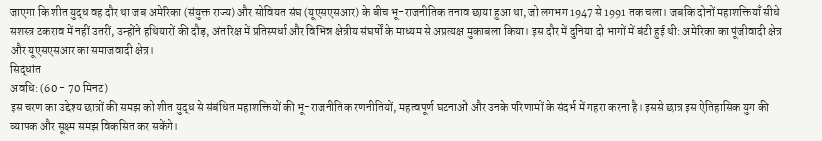जाएगा कि शीत युद्ध वह दौर था जब अमेरिका (संयुक्त राज्य) और सोवियत संघ (यूएसएसआर) के बीच भू-राजनीतिक तनाव छाया हुआ था, जो लगभग 1947 से 1991 तक चला। जबकि दोनों महाशक्तियाँ सीधे सशस्त्र टकराव में नहीं उतरीं, उन्होंने हथियारों की दौड़, अंतरिक्ष में प्रतिस्पर्धा और विभिन्न क्षेत्रीय संघर्षों के माध्यम से अप्रत्यक्ष मुकाबला किया। इस दौर में दुनिया दो भागों में बंटी हुई थी: अमेरिका का पूंजीवादी क्षेत्र और यूएसएसआर का समाजवादी क्षेत्र।
सिद्धांत
अवधि: (60 - 70 मिनट)
इस चरण का उद्देश्य छात्रों की समझ को शीत युद्ध से संबंधित महाशक्तियों की भू-राजनीतिक रणनीतियों, महत्वपूर्ण घटनाओं और उनके परिणामों के संदर्भ में गहरा करना है। इससे छात्र इस ऐतिहासिक युग की व्यापक और सूक्ष्म समझ विकसित कर सकेंगे।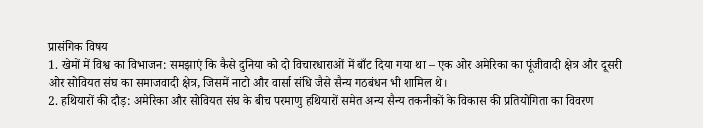प्रासंगिक विषय
1. खेमों में विश्व का विभाजन: समझाएं कि कैसे दुनिया को दो विचारधाराओं में बाँट दिया गया था – एक ओर अमेरिका का पूंजीवादी क्षेत्र और दूसरी ओर सोवियत संघ का समाजवादी क्षेत्र, जिसमें नाटो और वार्सा संधि जैसे सैन्य गठबंधन भी शामिल थे।
2. हथियारों की दौड़: अमेरिका और सोवियत संघ के बीच परमाणु हथियारों समेत अन्य सैन्य तकनीकों के विकास की प्रतियोगिता का विवरण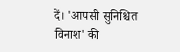दें। 'आपसी सुनिश्चित विनाश' की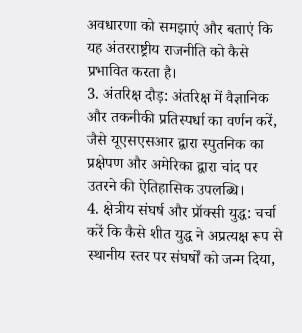अवधारणा को समझाएं और बताएं कि यह अंतरराष्ट्रीय राजनीति को कैसे प्रभावित करता है।
3. अंतरिक्ष दौड़: अंतरिक्ष में वैज्ञानिक और तकनीकी प्रतिस्पर्धा का वर्णन करें, जैसे यूएसएसआर द्वारा स्पुतनिक का प्रक्षेपण और अमेरिका द्वारा चांद पर उतरने की ऐतिहासिक उपलब्धि।
4. क्षेत्रीय संघर्ष और प्रॉक्सी युद्ध: चर्चा करें कि कैसे शीत युद्ध ने अप्रत्यक्ष रूप से स्थानीय स्तर पर संघर्षों को जन्म दिया,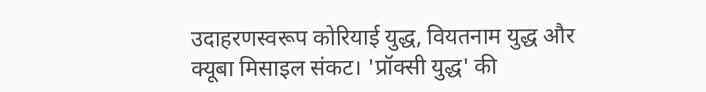उदाहरणस्वरूप कोरियाई युद्ध, वियतनाम युद्ध और क्यूबा मिसाइल संकट। 'प्रॉक्सी युद्ध' की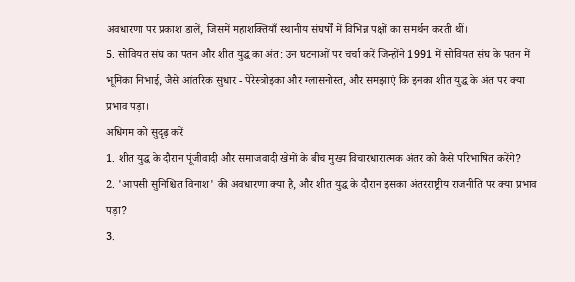अवधारणा पर प्रकाश डालें, जिसमें महाशक्तियाँ स्थानीय संघर्षों में विभिन्न पक्षों का समर्थन करती थीं।
5. सोवियत संघ का पतन और शीत युद्ध का अंत: उन घटनाओं पर चर्चा करें जिन्होंने 1991 में सोवियत संघ के पतन में भूमिका निभाई, जैसे आंतरिक सुधार - पेरेस्त्रोइका और ग्लासनोस्त, और समझाएं कि इनका शीत युद्ध के अंत पर क्या प्रभाव पड़ा।
अधिगम को सुदृढ़ करें
1. शीत युद्ध के दौरान पूंजीवादी और समाजवादी खेमों के बीच मुख्य विचारधारात्मक अंतर को कैसे परिभाषित करेंगे?
2. 'आपसी सुनिश्चित विनाश' की अवधारणा क्या है, और शीत युद्ध के दौरान इसका अंतरराष्ट्रीय राजनीति पर क्या प्रभाव पड़ा?
3.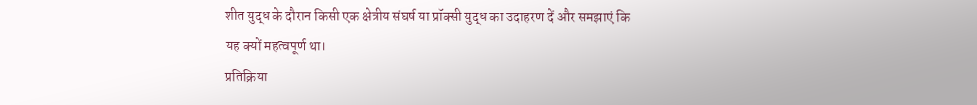शीत युद्ध के दौरान किसी एक क्षेत्रीय संघर्ष या प्रॉक्सी युद्ध का उदाहरण दें और समझाएं कि यह क्यों महत्वपूर्ण था।
प्रतिक्रिया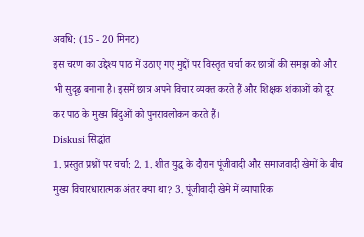अवधि: (15 - 20 मिनट)
इस चरण का उद्देश्य पाठ में उठाए गए मुद्दों पर विस्तृत चर्चा कर छात्रों की समझ को और भी सुदृढ़ बनाना है। इसमें छात्र अपने विचार व्यक्त करते हैं और शिक्षक शंकाओं को दूर कर पाठ के मुख्य बिंदुओं को पुनरावलोकन करते हैं।
Diskusi सिद्धांत
1. प्रस्तुत प्रश्नों पर चर्चा: 2. 1. शीत युद्ध के दौरान पूंजीवादी और समाजवादी खेमों के बीच मुख्य विचारधारात्मक अंतर क्या था? 3. पूंजीवादी खेमे में व्यापारिक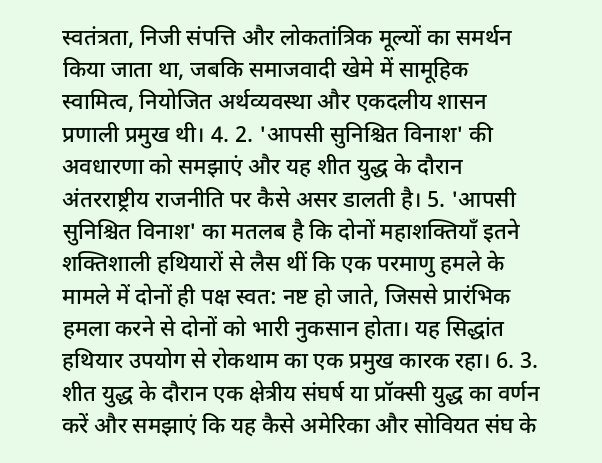स्वतंत्रता, निजी संपत्ति और लोकतांत्रिक मूल्यों का समर्थन किया जाता था, जबकि समाजवादी खेमे में सामूहिक स्वामित्व, नियोजित अर्थव्यवस्था और एकदलीय शासन प्रणाली प्रमुख थी। 4. 2. 'आपसी सुनिश्चित विनाश' की अवधारणा को समझाएं और यह शीत युद्ध के दौरान अंतरराष्ट्रीय राजनीति पर कैसे असर डालती है। 5. 'आपसी सुनिश्चित विनाश' का मतलब है कि दोनों महाशक्तियाँ इतने शक्तिशाली हथियारों से लैस थीं कि एक परमाणु हमले के मामले में दोनों ही पक्ष स्वत: नष्ट हो जाते, जिससे प्रारंभिक हमला करने से दोनों को भारी नुकसान होता। यह सिद्धांत हथियार उपयोग से रोकथाम का एक प्रमुख कारक रहा। 6. 3. शीत युद्ध के दौरान एक क्षेत्रीय संघर्ष या प्रॉक्सी युद्ध का वर्णन करें और समझाएं कि यह कैसे अमेरिका और सोवियत संघ के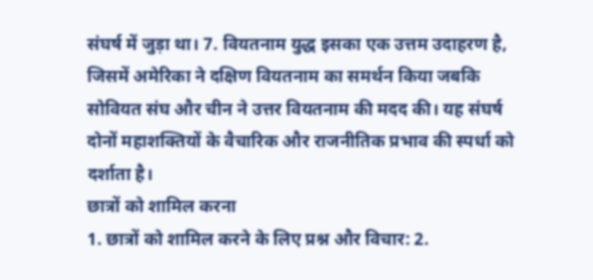संघर्ष में जुड़ा था। 7. वियतनाम युद्ध इसका एक उत्तम उदाहरण है, जिसमें अमेरिका ने दक्षिण वियतनाम का समर्थन किया जबकि सोवियत संघ और चीन ने उत्तर वियतनाम की मदद की। यह संघर्ष दोनों महाशक्तियों के वैचारिक और राजनीतिक प्रभाव की स्पर्धा को दर्शाता है।
छात्रों को शामिल करना
1. छात्रों को शामिल करने के लिए प्रश्न और विचार: 2.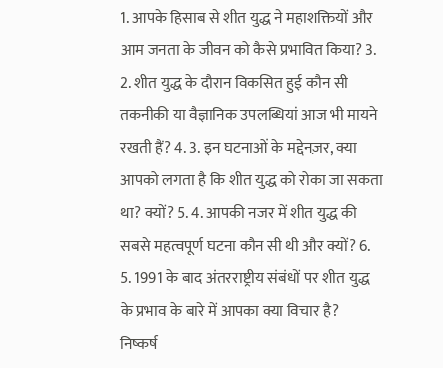1. आपके हिसाब से शीत युद्ध ने महाशक्तियों और आम जनता के जीवन को कैसे प्रभावित किया? 3. 2. शीत युद्ध के दौरान विकसित हुई कौन सी तकनीकी या वैज्ञानिक उपलब्धियां आज भी मायने रखती हैं? 4. 3. इन घटनाओं के मद्देनज़र, क्या आपको लगता है कि शीत युद्ध को रोका जा सकता था? क्यों? 5. 4. आपकी नजर में शीत युद्ध की सबसे महत्वपूर्ण घटना कौन सी थी और क्यों? 6. 5. 1991 के बाद अंतरराष्ट्रीय संबंधों पर शीत युद्ध के प्रभाव के बारे में आपका क्या विचार है?
निष्कर्ष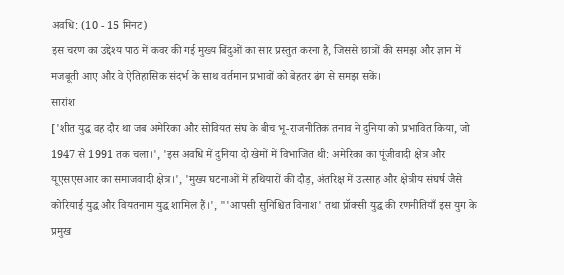अवधि: (10 - 15 मिनट)
इस चरण का उद्देश्य पाठ में कवर की गई मुख्य बिंदुओं का सार प्रस्तुत करना है, जिससे छात्रों की समझ और ज्ञान में मजबूती आए और वे ऐतिहासिक संदर्भ के साथ वर्तमान प्रभावों को बेहतर ढंग से समझ सकें।
सारांश
['शीत युद्ध वह दौर था जब अमेरिका और सोवियत संघ के बीच भू-राजनीतिक तनाव ने दुनिया को प्रभावित किया, जो 1947 से 1991 तक चला।', 'इस अवधि में दुनिया दो खेमों में विभाजित थी: अमेरिका का पूंजीवादी क्षेत्र और यूएसएसआर का समाजवादी क्षेत्र।', 'मुख्य घटनाओं में हथियारों की दौड़, अंतरिक्ष में उत्साह और क्षेत्रीय संघर्ष जैसे कोरियाई युद्ध और वियतनाम युद्ध शामिल हैं।', "'आपसी सुनिश्चित विनाश' तथा प्रॉक्सी युद्ध की रणनीतियाँ इस युग के प्रमुख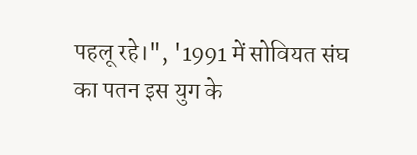पहलू रहे।", '1991 में सोवियत संघ का पतन इस युग के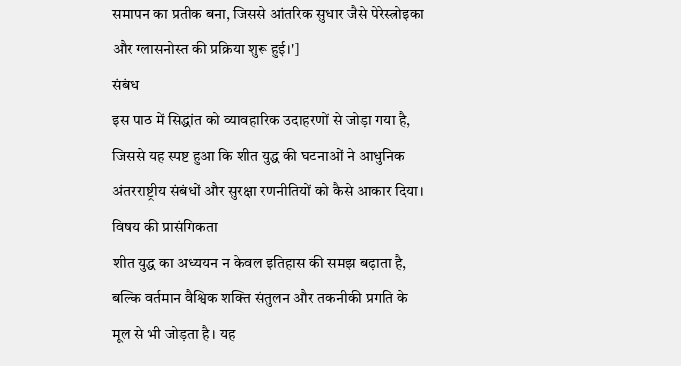समापन का प्रतीक बना, जिससे आंतरिक सुधार जैसे पेरेस्त्रोइका और ग्लासनोस्त की प्रक्रिया शुरू हुई।']
संबंध
इस पाठ में सिद्धांत को व्यावहारिक उदाहरणों से जोड़ा गया है, जिससे यह स्पष्ट हुआ कि शीत युद्ध की घटनाओं ने आधुनिक अंतरराष्ट्रीय संबंधों और सुरक्षा रणनीतियों को कैसे आकार दिया।
विषय की प्रासंगिकता
शीत युद्ध का अध्ययन न केवल इतिहास की समझ बढ़ाता है, बल्कि वर्तमान वैश्विक शक्ति संतुलन और तकनीकी प्रगति के मूल से भी जोड़ता है। यह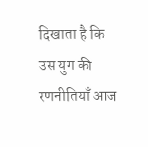दिखाता है कि उस युग की रणनीतियाँ आज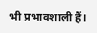भी प्रभावशाली हैं।